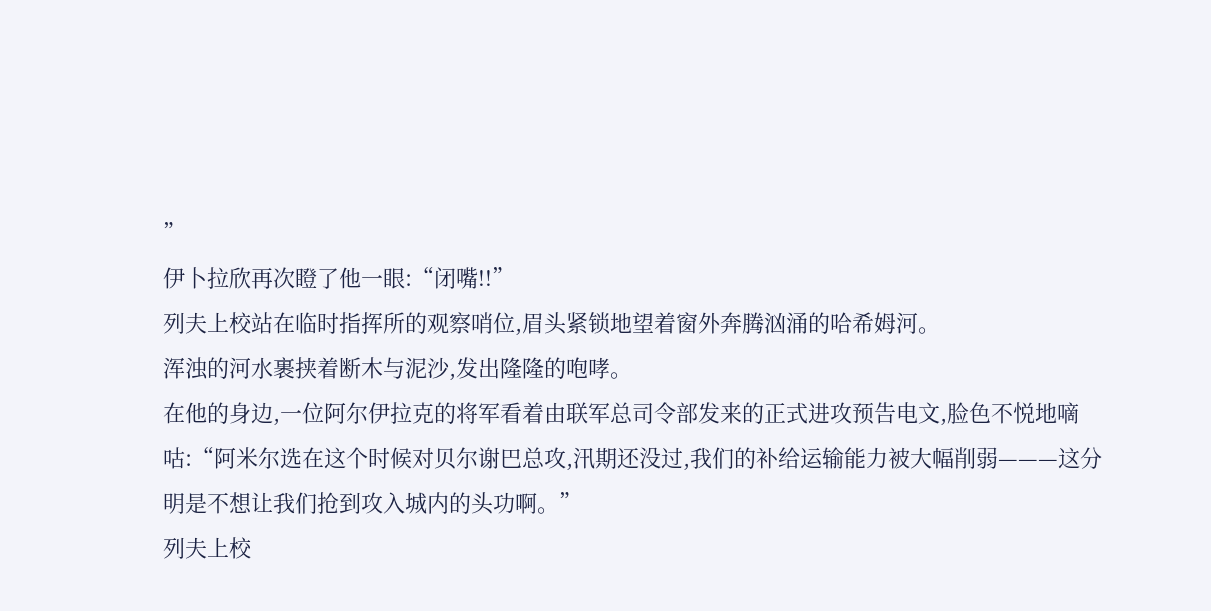”
伊卜拉欣再次瞪了他一眼:“闭嘴!!”
列夫上校站在临时指挥所的观察哨位,眉头紧锁地望着窗外奔腾汹涌的哈希姆河。
浑浊的河水裹挟着断木与泥沙,发出隆隆的咆哮。
在他的身边,一位阿尔伊拉克的将军看着由联军总司令部发来的正式进攻预告电文,脸色不悦地嘀咕:“阿米尔选在这个时候对贝尔谢巴总攻,汛期还没过,我们的补给运输能力被大幅削弱———这分明是不想让我们抢到攻入城内的头功啊。”
列夫上校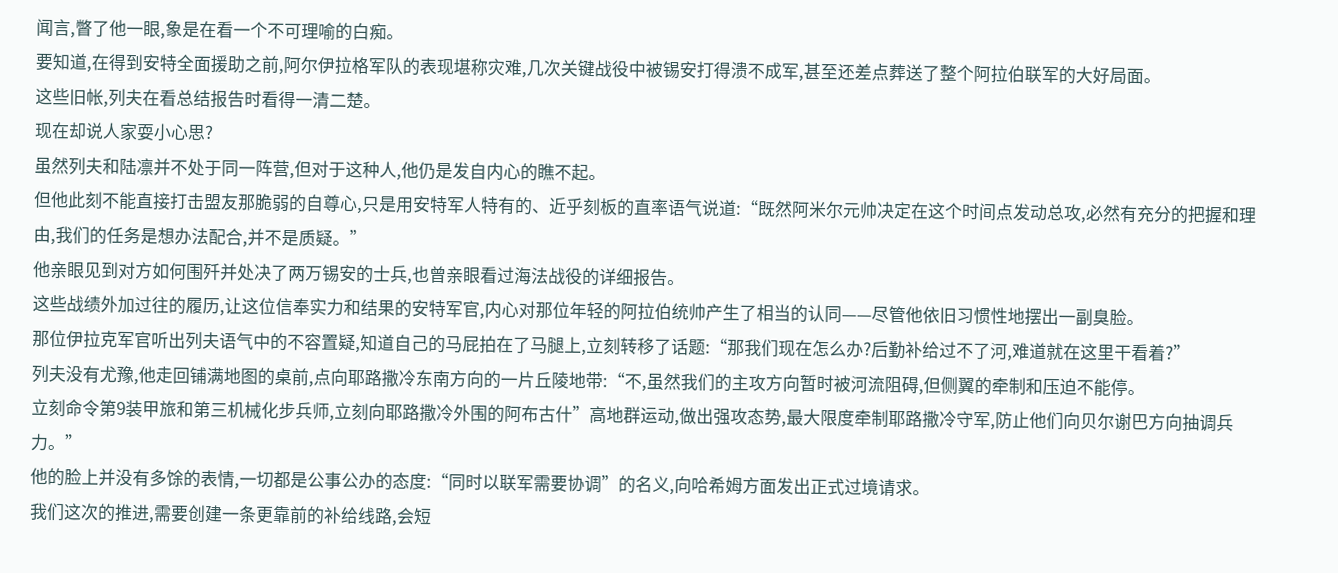闻言,瞥了他一眼,象是在看一个不可理喻的白痴。
要知道,在得到安特全面援助之前,阿尔伊拉格军队的表现堪称灾难,几次关键战役中被锡安打得溃不成军,甚至还差点葬送了整个阿拉伯联军的大好局面。
这些旧帐,列夫在看总结报告时看得一清二楚。
现在却说人家耍小心思?
虽然列夫和陆凛并不处于同一阵营,但对于这种人,他仍是发自内心的瞧不起。
但他此刻不能直接打击盟友那脆弱的自尊心,只是用安特军人特有的、近乎刻板的直率语气说道:“既然阿米尔元帅决定在这个时间点发动总攻,必然有充分的把握和理由,我们的任务是想办法配合,并不是质疑。”
他亲眼见到对方如何围歼并处决了两万锡安的士兵,也曾亲眼看过海法战役的详细报告。
这些战绩外加过往的履历,让这位信奉实力和结果的安特军官,内心对那位年轻的阿拉伯统帅产生了相当的认同——尽管他依旧习惯性地摆出一副臭脸。
那位伊拉克军官听出列夫语气中的不容置疑,知道自己的马屁拍在了马腿上,立刻转移了话题:“那我们现在怎么办?后勤补给过不了河,难道就在这里干看着?”
列夫没有尤豫,他走回铺满地图的桌前,点向耶路撒冷东南方向的一片丘陵地带:“不,虽然我们的主攻方向暂时被河流阻碍,但侧翼的牵制和压迫不能停。
立刻命令第9装甲旅和第三机械化步兵师,立刻向耶路撒冷外围的阿布古什”高地群运动,做出强攻态势,最大限度牵制耶路撒冷守军,防止他们向贝尔谢巴方向抽调兵力。”
他的脸上并没有多馀的表情,一切都是公事公办的态度:“同时以联军需要协调”的名义,向哈希姆方面发出正式过境请求。
我们这次的推进,需要创建一条更靠前的补给线路,会短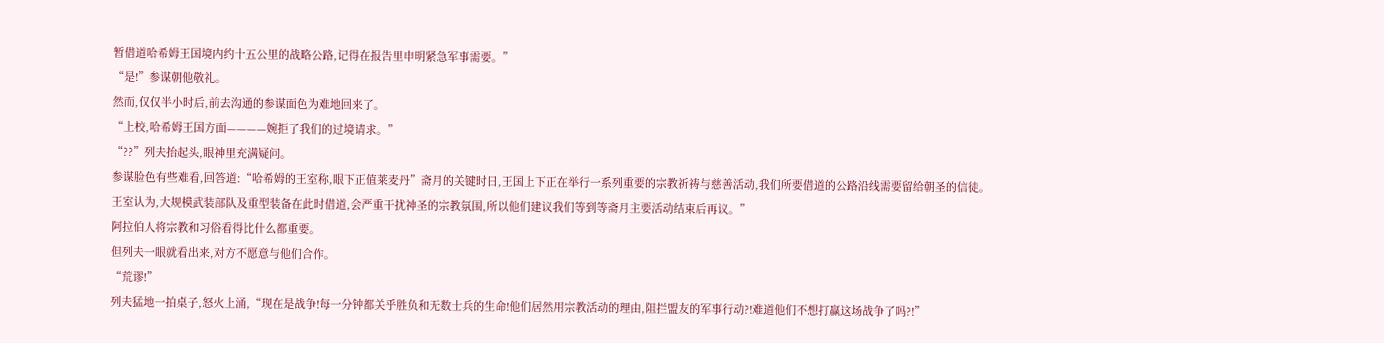暂借道哈希姆王国境内约十五公里的战略公路,记得在报告里申明紧急军事需要。”
“是!”参谋朝他敬礼。
然而,仅仅半小时后,前去沟通的参谋面色为难地回来了。
“上校,哈希姆王国方面————婉拒了我们的过境请求。”
“??”列夫抬起头,眼神里充满疑问。
参谋脸色有些难看,回答道:“哈希姆的王室称,眼下正值莱麦丹”斋月的关键时日,王国上下正在举行一系列重要的宗教祈祷与慈善活动,我们所要借道的公路沿线需要留给朝圣的信徒。
王室认为,大规模武装部队及重型装备在此时借道,会严重干扰神圣的宗教氛围,所以他们建议我们等到等斋月主要活动结束后再议。”
阿拉伯人将宗教和习俗看得比什么都重要。
但列夫一眼就看出来,对方不愿意与他们合作。
“荒谬!”
列夫猛地一拍桌子,怒火上涌,“现在是战争!每一分钟都关乎胜负和无数士兵的生命!他们居然用宗教活动的理由,阻拦盟友的军事行动?!难道他们不想打赢这场战争了吗?!”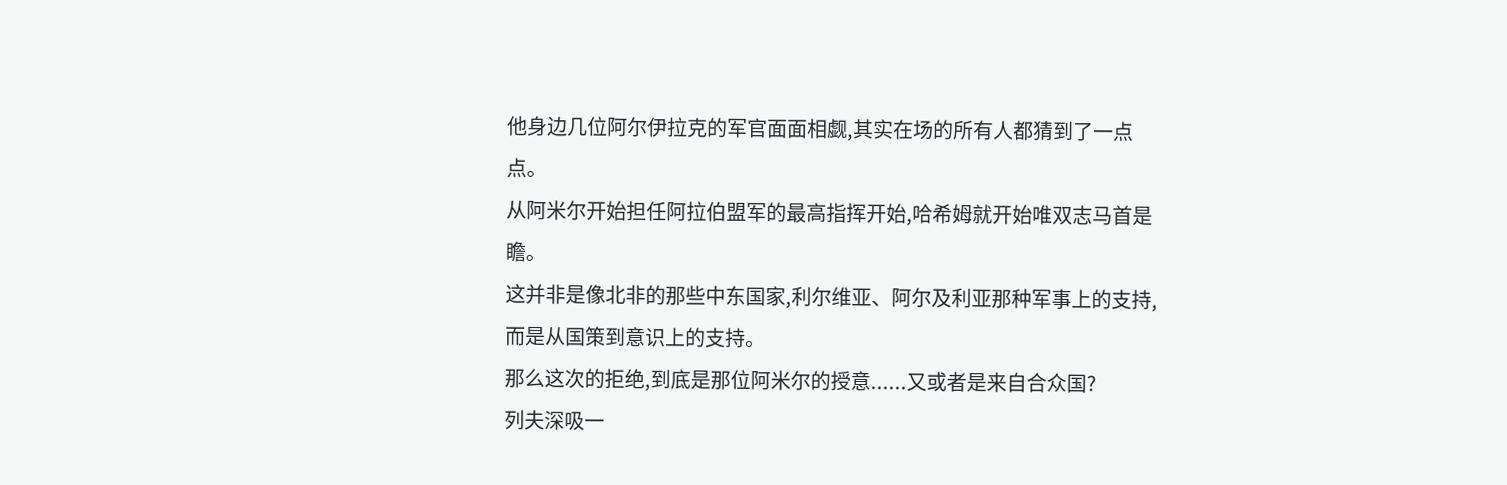他身边几位阿尔伊拉克的军官面面相觑,其实在场的所有人都猜到了一点点。
从阿米尔开始担任阿拉伯盟军的最高指挥开始,哈希姆就开始唯双志马首是瞻。
这并非是像北非的那些中东国家,利尔维亚、阿尔及利亚那种军事上的支持,而是从国策到意识上的支持。
那么这次的拒绝,到底是那位阿米尔的授意......又或者是来自合众国?
列夫深吸一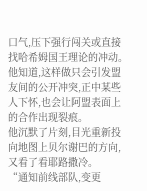口气,压下强行闯关或直接找哈希姆国王理论的冲动。
他知道,这样做只会引发盟友间的公开冲突,正中某些人下怀,也会让阿盟表面上的合作出现裂痕。
他沉默了片刻,目光重新投向地图上贝尔谢巴的方向,又看了看耶路撒冷。
“通知前线部队,变更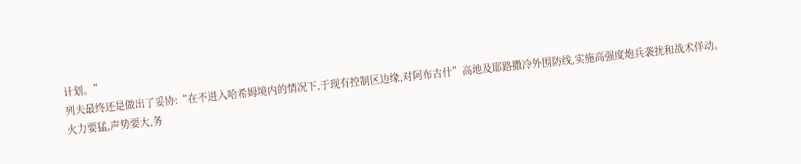计划。”
列夫最终还是做出了妥协:“在不进入哈希姆境内的情况下,于现有控制区边缘,对阿布古什”高地及耶路撒冷外围防线,实施高强度炮兵袭扰和战术佯动。
火力要猛,声势要大,务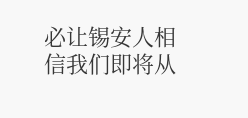必让锡安人相信我们即将从